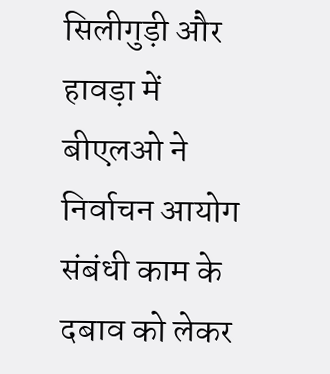सिलीगुड़ी और हावड़ा में बीएलओ ने निर्वाचन आयोग संबंधी काम के दबाव को लेकर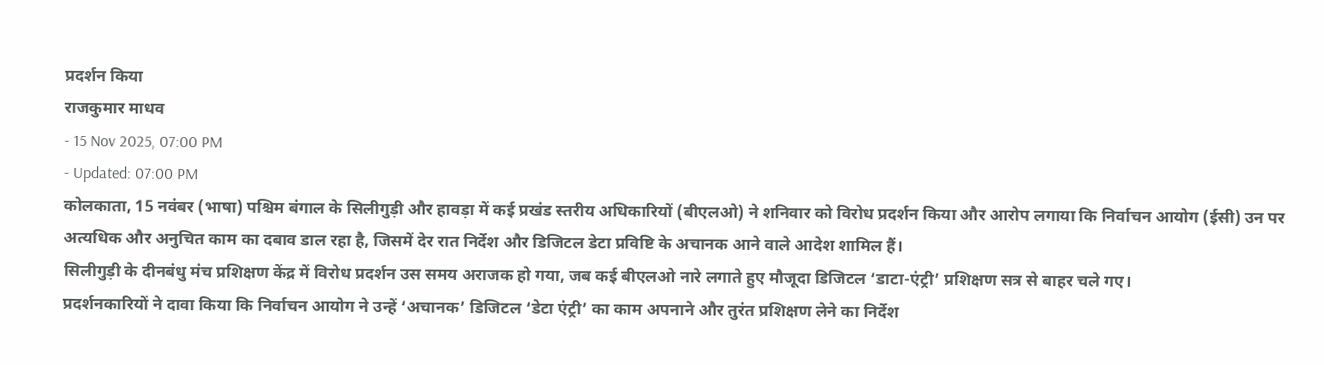प्रदर्शन किया
राजकुमार माधव
- 15 Nov 2025, 07:00 PM
- Updated: 07:00 PM
कोलकाता, 15 नवंबर (भाषा) पश्चिम बंगाल के सिलीगुड़ी और हावड़ा में कई प्रखंड स्तरीय अधिकारियों (बीएलओ) ने शनिवार को विरोध प्रदर्शन किया और आरोप लगाया कि निर्वाचन आयोग (ईसी) उन पर अत्यधिक और अनुचित काम का दबाव डाल रहा है, जिसमें देर रात निर्देश और डिजिटल डेटा प्रविष्टि के अचानक आने वाले आदेश शामिल हैं।
सिलीगुड़ी के दीनबंधु मंच प्रशिक्षण केंद्र में विरोध प्रदर्शन उस समय अराजक हो गया, जब कई बीएलओ नारे लगाते हुए मौजूदा डिजिटल ‘डाटा-एंट्री’ प्रशिक्षण सत्र से बाहर चले गए।
प्रदर्शनकारियों ने दावा किया कि निर्वाचन आयोग ने उन्हें ‘अचानक’ डिजिटल ‘डेटा एंट्री’ का काम अपनाने और तुरंत प्रशिक्षण लेने का निर्देश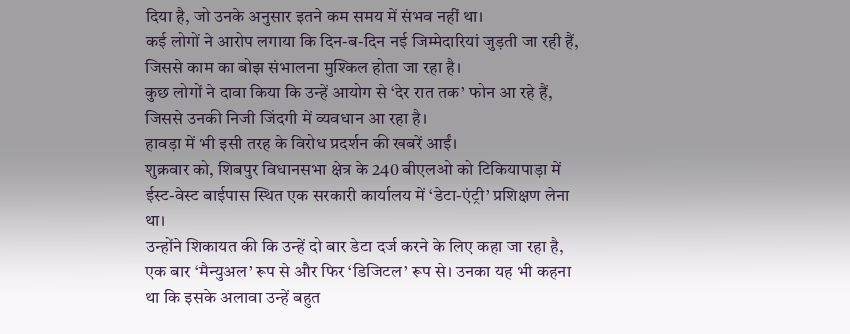दिया है, जो उनके अनुसार इतने कम समय में संभव नहीं था।
कई लोगों ने आरोप लगाया कि दिन-ब-दिन नई जिम्मेदारियां जुड़ती जा रही हैं, जिससे काम का बोझ संभालना मुश्किल होता जा रहा है।
कुछ लोगों ने दावा किया कि उन्हें आयोग से ‘देर रात तक’ फोन आ रहे हैं, जिससे उनकी निजी जिंदगी में व्यवधान आ रहा है।
हावड़ा में भी इसी तरह के विरोध प्रदर्शन की खबरें आईं।
शुक्रवार को, शिबपुर विधानसभा क्षेत्र के 240 बीएलओ को टिकियापाड़ा में ईस्ट-वेस्ट बाईपास स्थित एक सरकारी कार्यालय में ‘डेटा-एंट्री’ प्रशिक्षण लेना था।
उन्होंने शिकायत की कि उन्हें दो बार डेटा दर्ज करने के लिए कहा जा रहा है, एक बार ‘मैन्युअल’ रूप से और फिर ‘डिजिटल’ रूप से। उनका यह भी कहना था कि इसके अलावा उन्हें बहुत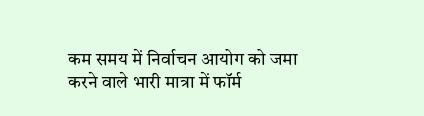कम समय में निर्वाचन आयोग को जमा करने वाले भारी मात्रा में फॉर्म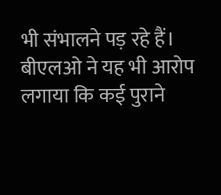भी संभालने पड़ रहे हैं।
बीएलओ ने यह भी आरोप लगाया कि कई पुराने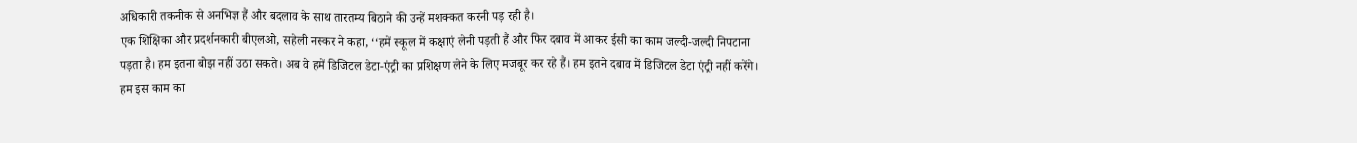अधिकारी तकनीक से अनभिज्ञ हैं और बदलाव के साथ तारतम्य बिठाने की उन्हें मशक्कत करनी पड़ रही है।
एक शिक्षिका और प्रदर्शनकारी बीएलओ, सहेली नस्कर ने कहा, ‘‘हमें स्कूल में कक्षाएं लेनी पड़ती हैं और फिर दबाव में आकर ईसी का काम जल्दी-जल्दी निपटाना पड़ता है। हम इतना बोझ नहीं उठा सकते। अब वे हमें डिजिटल डेटा-एंट्री का प्रशिक्षण लेने के लिए मजबूर कर रहे हैं। हम इतने दबाव में डिजिटल डेटा एंट्री नहीं करेंगे। हम इस काम का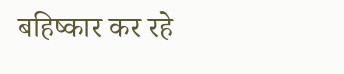बहिष्कार कर रहे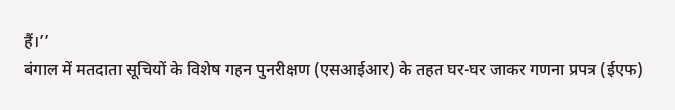हैं।’’
बंगाल में मतदाता सूचियों के विशेष गहन पुनरीक्षण (एसआईआर) के तहत घर-घर जाकर गणना प्रपत्र (ईएफ)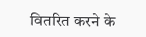वितरित करने के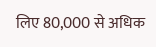लिए 80,000 से अधिक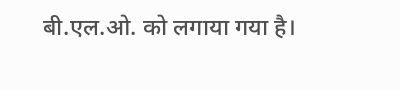बी.एल.ओ. को लगाया गया है।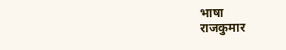भाषा
राजकुमार